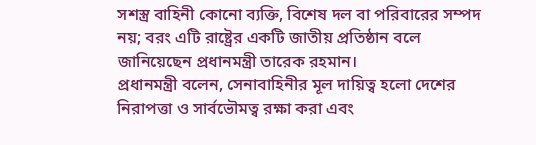সশস্ত্র বাহিনী কোনো ব্যক্তি, বিশেষ দল বা পরিবারের সম্পদ নয়; বরং এটি রাষ্ট্রের একটি জাতীয় প্রতিষ্ঠান বলে জানিয়েছেন প্রধানমন্ত্রী তারেক রহমান।
প্রধানমন্ত্রী বলেন, সেনাবাহিনীর মূল দায়িত্ব হলো দেশের নিরাপত্তা ও সার্বভৌমত্ব রক্ষা করা এবং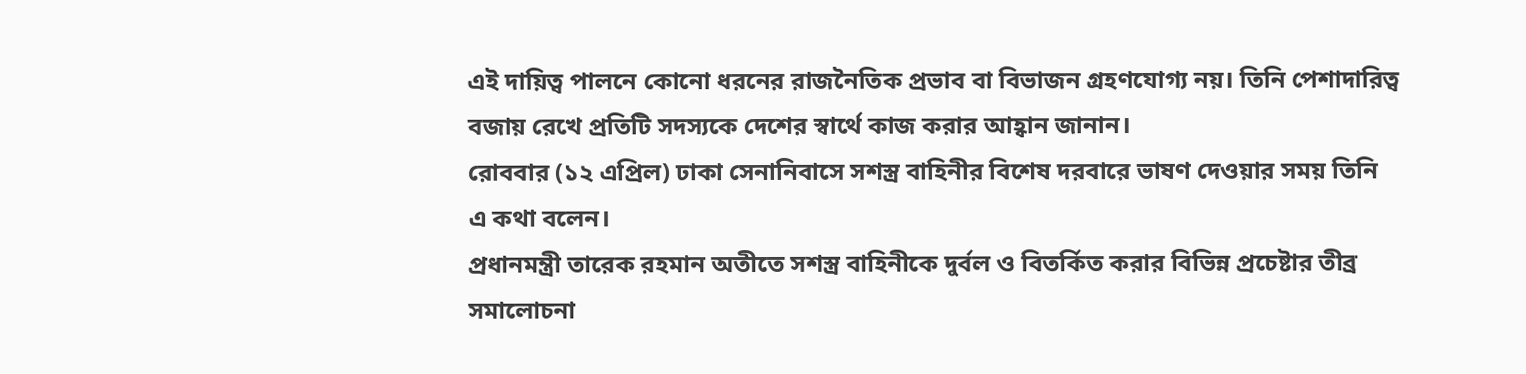এই দায়িত্ব পালনে কোনো ধরনের রাজনৈতিক প্রভাব বা বিভাজন গ্রহণযোগ্য নয়। তিনি পেশাদারিত্ব বজায় রেখে প্রতিটি সদস্যকে দেশের স্বার্থে কাজ করার আহ্বান জানান।
রোববার (১২ এপ্রিল) ঢাকা সেনানিবাসে সশস্ত্র বাহিনীর বিশেষ দরবারে ভাষণ দেওয়ার সময় তিনি এ কথা বলেন।
প্রধানমন্ত্রী তারেক রহমান অতীতে সশস্ত্র বাহিনীকে দুর্বল ও বিতর্কিত করার বিভিন্ন প্রচেষ্টার তীব্র সমালোচনা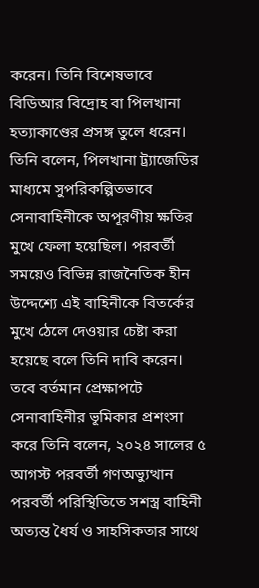করেন। তিনি বিশেষভাবে বিডিআর বিদ্রোহ বা পিলখানা হত্যাকাণ্ডের প্রসঙ্গ তুলে ধরেন। তিনি বলেন, পিলখানা ট্র্যাজেডির মাধ্যমে সুপরিকল্পিতভাবে সেনাবাহিনীকে অপূরণীয় ক্ষতির মুখে ফেলা হয়েছিল। পরবর্তী সময়েও বিভিন্ন রাজনৈতিক হীন উদ্দেশ্যে এই বাহিনীকে বিতর্কের মুখে ঠেলে দেওয়ার চেষ্টা করা হয়েছে বলে তিনি দাবি করেন।
তবে বর্তমান প্রেক্ষাপটে সেনাবাহিনীর ভূমিকার প্রশংসা করে তিনি বলেন, ২০২৪ সালের ৫ আগস্ট পরবর্তী গণঅভ্যুত্থান পরবর্তী পরিস্থিতিতে সশস্ত্র বাহিনী অত্যন্ত ধৈর্য ও সাহসিকতার সাথে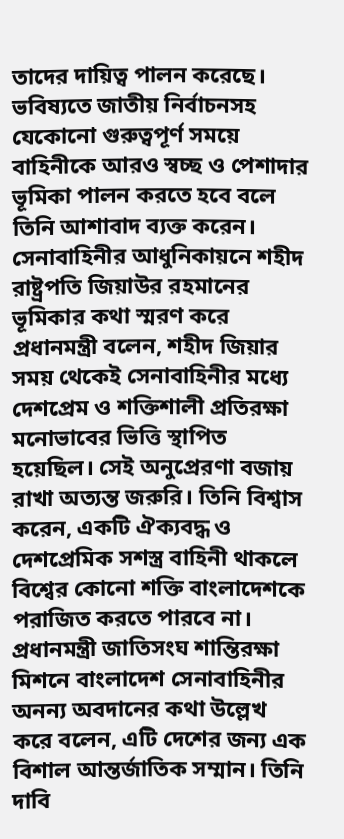তাদের দায়িত্ব পালন করেছে। ভবিষ্যতে জাতীয় নির্বাচনসহ যেকোনো গুরুত্বপূর্ণ সময়ে বাহিনীকে আরও স্বচ্ছ ও পেশাদার ভূমিকা পালন করতে হবে বলে তিনি আশাবাদ ব্যক্ত করেন।
সেনাবাহিনীর আধুনিকায়নে শহীদ রাষ্ট্রপতি জিয়াউর রহমানের ভূমিকার কথা স্মরণ করে প্রধানমন্ত্রী বলেন, শহীদ জিয়ার সময় থেকেই সেনাবাহিনীর মধ্যে দেশপ্রেম ও শক্তিশালী প্রতিরক্ষা মনোভাবের ভিত্তি স্থাপিত হয়েছিল। সেই অনুপ্রেরণা বজায় রাখা অত্যন্ত জরুরি। তিনি বিশ্বাস করেন, একটি ঐক্যবদ্ধ ও দেশপ্রেমিক সশস্ত্র বাহিনী থাকলে বিশ্বের কোনো শক্তি বাংলাদেশকে পরাজিত করতে পারবে না।
প্রধানমন্ত্রী জাতিসংঘ শান্তিরক্ষা মিশনে বাংলাদেশ সেনাবাহিনীর অনন্য অবদানের কথা উল্লেখ করে বলেন, এটি দেশের জন্য এক বিশাল আন্তর্জাতিক সম্মান। তিনি দাবি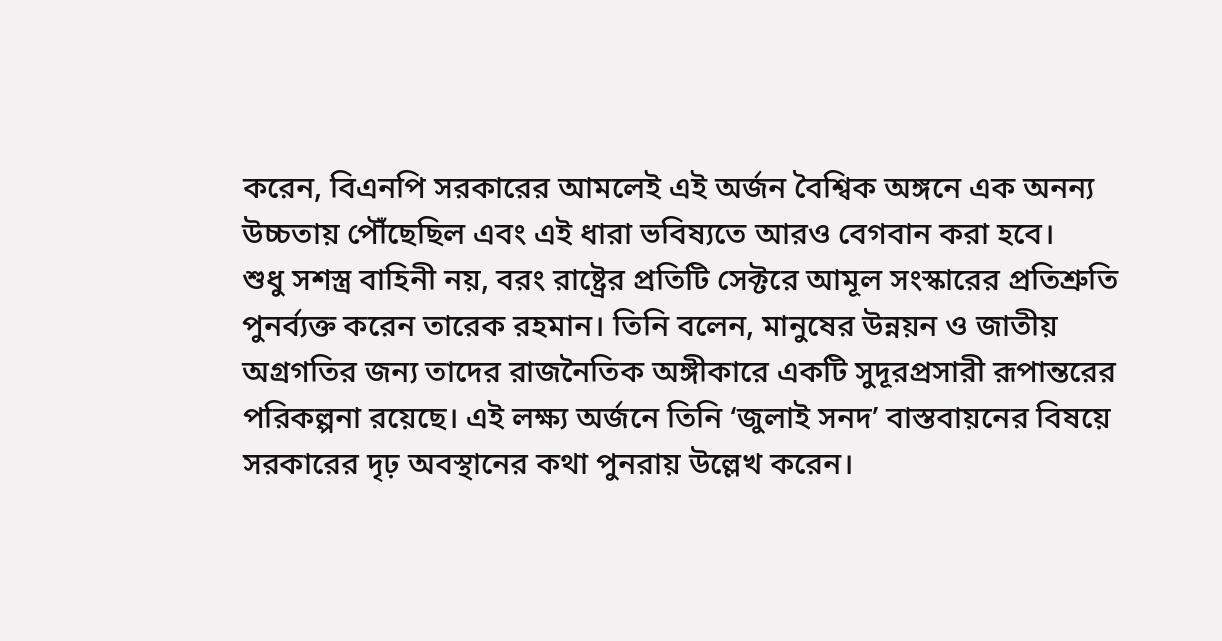করেন, বিএনপি সরকারের আমলেই এই অর্জন বৈশ্বিক অঙ্গনে এক অনন্য উচ্চতায় পৌঁছেছিল এবং এই ধারা ভবিষ্যতে আরও বেগবান করা হবে।
শুধু সশস্ত্র বাহিনী নয়, বরং রাষ্ট্রের প্রতিটি সেক্টরে আমূল সংস্কারের প্রতিশ্রুতি পুনর্ব্যক্ত করেন তারেক রহমান। তিনি বলেন, মানুষের উন্নয়ন ও জাতীয় অগ্রগতির জন্য তাদের রাজনৈতিক অঙ্গীকারে একটি সুদূরপ্রসারী রূপান্তরের পরিকল্পনা রয়েছে। এই লক্ষ্য অর্জনে তিনি ‘জুলাই সনদ’ বাস্তবায়নের বিষয়ে সরকারের দৃঢ় অবস্থানের কথা পুনরায় উল্লেখ করেন।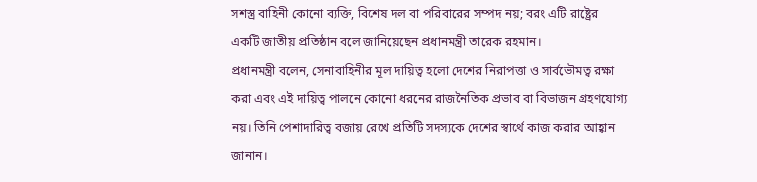সশস্ত্র বাহিনী কোনো ব্যক্তি, বিশেষ দল বা পরিবারের সম্পদ নয়; বরং এটি রাষ্ট্রের একটি জাতীয় প্রতিষ্ঠান বলে জানিয়েছেন প্রধানমন্ত্রী তারেক রহমান।
প্রধানমন্ত্রী বলেন, সেনাবাহিনীর মূল দায়িত্ব হলো দেশের নিরাপত্তা ও সার্বভৌমত্ব রক্ষা করা এবং এই দায়িত্ব পালনে কোনো ধরনের রাজনৈতিক প্রভাব বা বিভাজন গ্রহণযোগ্য নয়। তিনি পেশাদারিত্ব বজায় রেখে প্রতিটি সদস্যকে দেশের স্বার্থে কাজ করার আহ্বান জানান।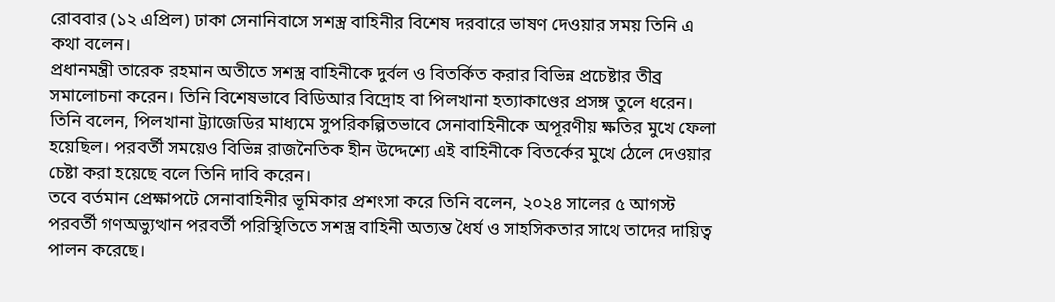রোববার (১২ এপ্রিল) ঢাকা সেনানিবাসে সশস্ত্র বাহিনীর বিশেষ দরবারে ভাষণ দেওয়ার সময় তিনি এ কথা বলেন।
প্রধানমন্ত্রী তারেক রহমান অতীতে সশস্ত্র বাহিনীকে দুর্বল ও বিতর্কিত করার বিভিন্ন প্রচেষ্টার তীব্র সমালোচনা করেন। তিনি বিশেষভাবে বিডিআর বিদ্রোহ বা পিলখানা হত্যাকাণ্ডের প্রসঙ্গ তুলে ধরেন। তিনি বলেন, পিলখানা ট্র্যাজেডির মাধ্যমে সুপরিকল্পিতভাবে সেনাবাহিনীকে অপূরণীয় ক্ষতির মুখে ফেলা হয়েছিল। পরবর্তী সময়েও বিভিন্ন রাজনৈতিক হীন উদ্দেশ্যে এই বাহিনীকে বিতর্কের মুখে ঠেলে দেওয়ার চেষ্টা করা হয়েছে বলে তিনি দাবি করেন।
তবে বর্তমান প্রেক্ষাপটে সেনাবাহিনীর ভূমিকার প্রশংসা করে তিনি বলেন, ২০২৪ সালের ৫ আগস্ট পরবর্তী গণঅভ্যুত্থান পরবর্তী পরিস্থিতিতে সশস্ত্র বাহিনী অত্যন্ত ধৈর্য ও সাহসিকতার সাথে তাদের দায়িত্ব পালন করেছে।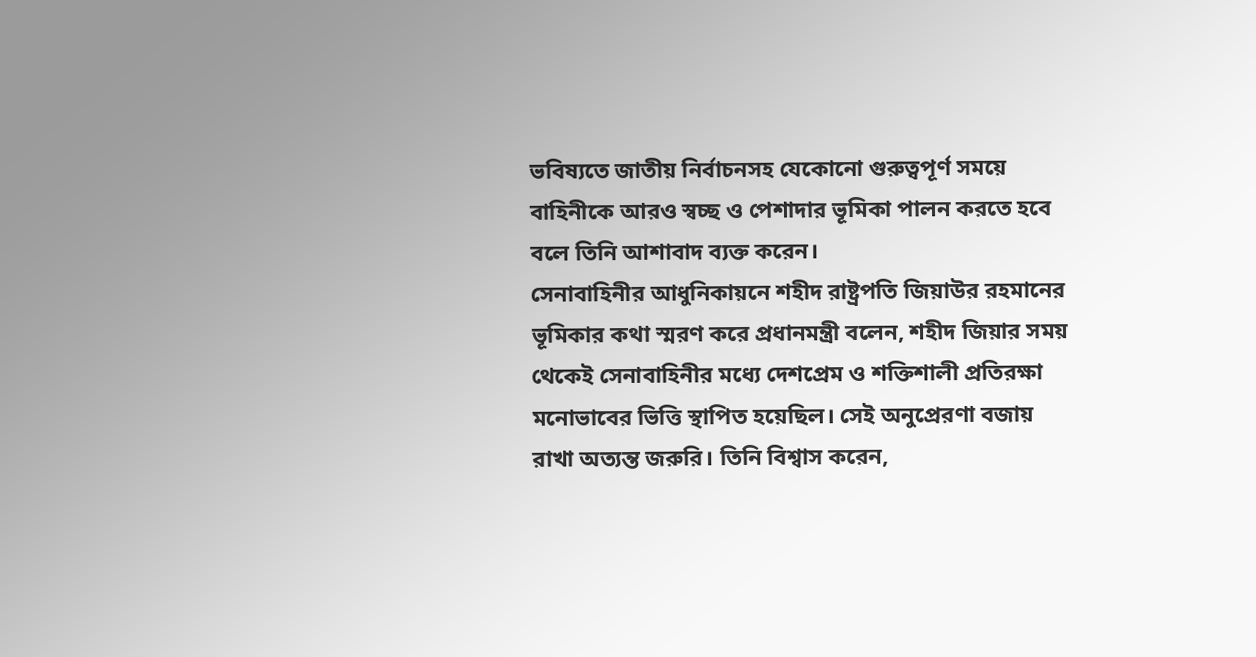ভবিষ্যতে জাতীয় নির্বাচনসহ যেকোনো গুরুত্বপূর্ণ সময়ে বাহিনীকে আরও স্বচ্ছ ও পেশাদার ভূমিকা পালন করতে হবে বলে তিনি আশাবাদ ব্যক্ত করেন।
সেনাবাহিনীর আধুনিকায়নে শহীদ রাষ্ট্রপতি জিয়াউর রহমানের ভূমিকার কথা স্মরণ করে প্রধানমন্ত্রী বলেন, শহীদ জিয়ার সময় থেকেই সেনাবাহিনীর মধ্যে দেশপ্রেম ও শক্তিশালী প্রতিরক্ষা মনোভাবের ভিত্তি স্থাপিত হয়েছিল। সেই অনুপ্রেরণা বজায় রাখা অত্যন্ত জরুরি। তিনি বিশ্বাস করেন,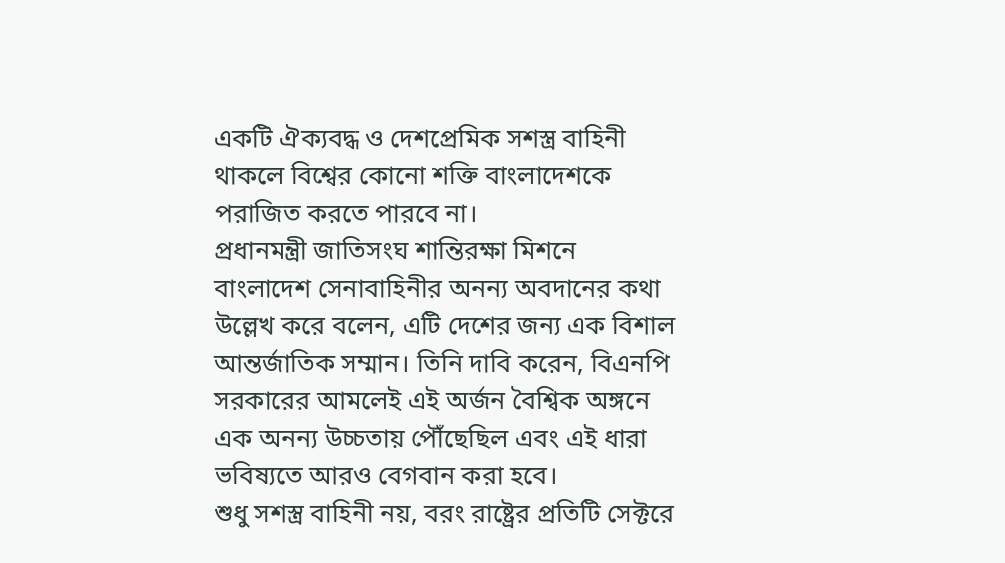একটি ঐক্যবদ্ধ ও দেশপ্রেমিক সশস্ত্র বাহিনী থাকলে বিশ্বের কোনো শক্তি বাংলাদেশকে পরাজিত করতে পারবে না।
প্রধানমন্ত্রী জাতিসংঘ শান্তিরক্ষা মিশনে বাংলাদেশ সেনাবাহিনীর অনন্য অবদানের কথা উল্লেখ করে বলেন, এটি দেশের জন্য এক বিশাল আন্তর্জাতিক সম্মান। তিনি দাবি করেন, বিএনপি সরকারের আমলেই এই অর্জন বৈশ্বিক অঙ্গনে এক অনন্য উচ্চতায় পৌঁছেছিল এবং এই ধারা ভবিষ্যতে আরও বেগবান করা হবে।
শুধু সশস্ত্র বাহিনী নয়, বরং রাষ্ট্রের প্রতিটি সেক্টরে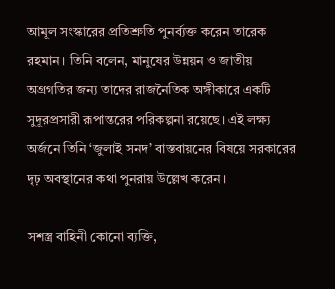আমূল সংস্কারের প্রতিশ্রুতি পুনর্ব্যক্ত করেন তারেক রহমান। তিনি বলেন, মানুষের উন্নয়ন ও জাতীয় অগ্রগতির জন্য তাদের রাজনৈতিক অঙ্গীকারে একটি সুদূরপ্রসারী রূপান্তরের পরিকল্পনা রয়েছে। এই লক্ষ্য অর্জনে তিনি ‘জুলাই সনদ’ বাস্তবায়নের বিষয়ে সরকারের দৃঢ় অবস্থানের কথা পুনরায় উল্লেখ করেন।

সশস্ত্র বাহিনী কোনো ব্যক্তি,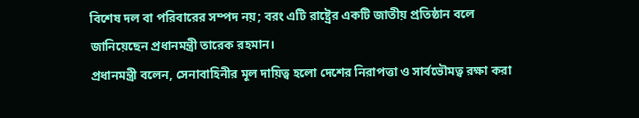বিশেষ দল বা পরিবারের সম্পদ নয়; বরং এটি রাষ্ট্রের একটি জাতীয় প্রতিষ্ঠান বলে জানিয়েছেন প্রধানমন্ত্রী তারেক রহমান।
প্রধানমন্ত্রী বলেন, সেনাবাহিনীর মূল দায়িত্ব হলো দেশের নিরাপত্তা ও সার্বভৌমত্ব রক্ষা করা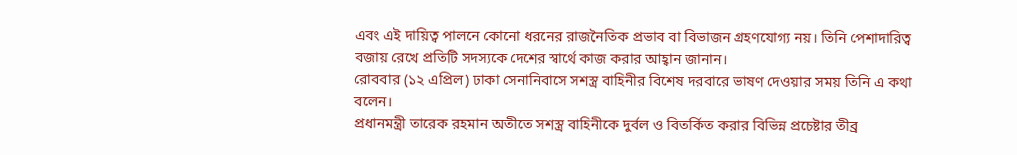এবং এই দায়িত্ব পালনে কোনো ধরনের রাজনৈতিক প্রভাব বা বিভাজন গ্রহণযোগ্য নয়। তিনি পেশাদারিত্ব বজায় রেখে প্রতিটি সদস্যকে দেশের স্বার্থে কাজ করার আহ্বান জানান।
রোববার (১২ এপ্রিল) ঢাকা সেনানিবাসে সশস্ত্র বাহিনীর বিশেষ দরবারে ভাষণ দেওয়ার সময় তিনি এ কথা বলেন।
প্রধানমন্ত্রী তারেক রহমান অতীতে সশস্ত্র বাহিনীকে দুর্বল ও বিতর্কিত করার বিভিন্ন প্রচেষ্টার তীব্র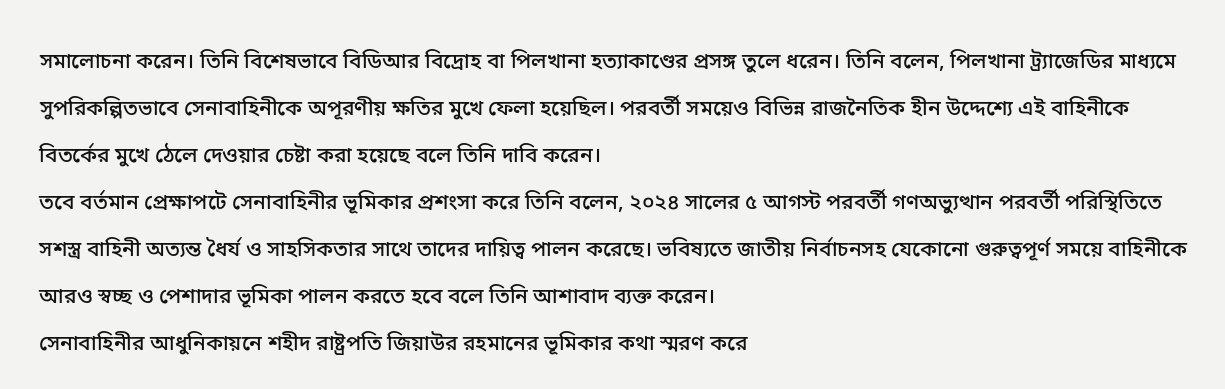সমালোচনা করেন। তিনি বিশেষভাবে বিডিআর বিদ্রোহ বা পিলখানা হত্যাকাণ্ডের প্রসঙ্গ তুলে ধরেন। তিনি বলেন, পিলখানা ট্র্যাজেডির মাধ্যমে সুপরিকল্পিতভাবে সেনাবাহিনীকে অপূরণীয় ক্ষতির মুখে ফেলা হয়েছিল। পরবর্তী সময়েও বিভিন্ন রাজনৈতিক হীন উদ্দেশ্যে এই বাহিনীকে বিতর্কের মুখে ঠেলে দেওয়ার চেষ্টা করা হয়েছে বলে তিনি দাবি করেন।
তবে বর্তমান প্রেক্ষাপটে সেনাবাহিনীর ভূমিকার প্রশংসা করে তিনি বলেন, ২০২৪ সালের ৫ আগস্ট পরবর্তী গণঅভ্যুত্থান পরবর্তী পরিস্থিতিতে সশস্ত্র বাহিনী অত্যন্ত ধৈর্য ও সাহসিকতার সাথে তাদের দায়িত্ব পালন করেছে। ভবিষ্যতে জাতীয় নির্বাচনসহ যেকোনো গুরুত্বপূর্ণ সময়ে বাহিনীকে আরও স্বচ্ছ ও পেশাদার ভূমিকা পালন করতে হবে বলে তিনি আশাবাদ ব্যক্ত করেন।
সেনাবাহিনীর আধুনিকায়নে শহীদ রাষ্ট্রপতি জিয়াউর রহমানের ভূমিকার কথা স্মরণ করে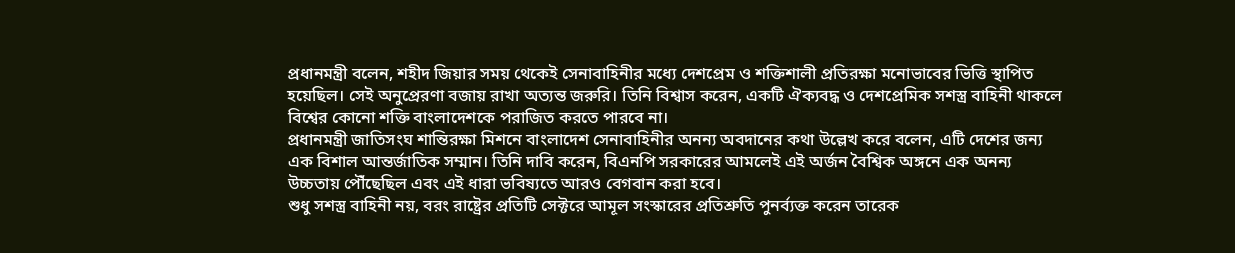প্রধানমন্ত্রী বলেন, শহীদ জিয়ার সময় থেকেই সেনাবাহিনীর মধ্যে দেশপ্রেম ও শক্তিশালী প্রতিরক্ষা মনোভাবের ভিত্তি স্থাপিত হয়েছিল। সেই অনুপ্রেরণা বজায় রাখা অত্যন্ত জরুরি। তিনি বিশ্বাস করেন, একটি ঐক্যবদ্ধ ও দেশপ্রেমিক সশস্ত্র বাহিনী থাকলে বিশ্বের কোনো শক্তি বাংলাদেশকে পরাজিত করতে পারবে না।
প্রধানমন্ত্রী জাতিসংঘ শান্তিরক্ষা মিশনে বাংলাদেশ সেনাবাহিনীর অনন্য অবদানের কথা উল্লেখ করে বলেন, এটি দেশের জন্য এক বিশাল আন্তর্জাতিক সম্মান। তিনি দাবি করেন, বিএনপি সরকারের আমলেই এই অর্জন বৈশ্বিক অঙ্গনে এক অনন্য উচ্চতায় পৌঁছেছিল এবং এই ধারা ভবিষ্যতে আরও বেগবান করা হবে।
শুধু সশস্ত্র বাহিনী নয়, বরং রাষ্ট্রের প্রতিটি সেক্টরে আমূল সংস্কারের প্রতিশ্রুতি পুনর্ব্যক্ত করেন তারেক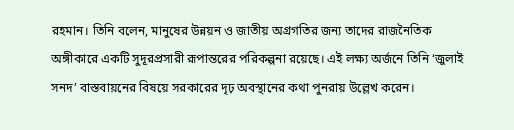রহমান। তিনি বলেন, মানুষের উন্নয়ন ও জাতীয় অগ্রগতির জন্য তাদের রাজনৈতিক অঙ্গীকারে একটি সুদূরপ্রসারী রূপান্তরের পরিকল্পনা রয়েছে। এই লক্ষ্য অর্জনে তিনি ‘জুলাই সনদ’ বাস্তবায়নের বিষয়ে সরকারের দৃঢ় অবস্থানের কথা পুনরায় উল্লেখ করেন।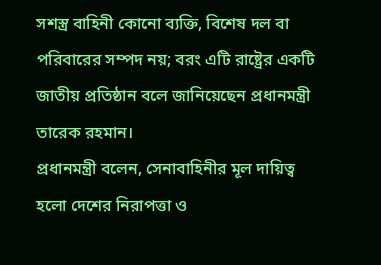সশস্ত্র বাহিনী কোনো ব্যক্তি, বিশেষ দল বা পরিবারের সম্পদ নয়; বরং এটি রাষ্ট্রের একটি জাতীয় প্রতিষ্ঠান বলে জানিয়েছেন প্রধানমন্ত্রী তারেক রহমান।
প্রধানমন্ত্রী বলেন, সেনাবাহিনীর মূল দায়িত্ব হলো দেশের নিরাপত্তা ও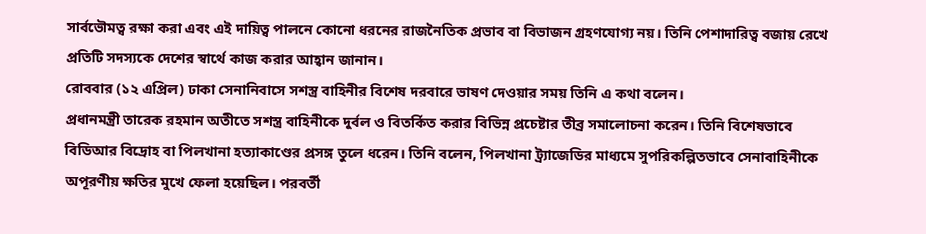সার্বভৌমত্ব রক্ষা করা এবং এই দায়িত্ব পালনে কোনো ধরনের রাজনৈতিক প্রভাব বা বিভাজন গ্রহণযোগ্য নয়। তিনি পেশাদারিত্ব বজায় রেখে প্রতিটি সদস্যকে দেশের স্বার্থে কাজ করার আহ্বান জানান।
রোববার (১২ এপ্রিল) ঢাকা সেনানিবাসে সশস্ত্র বাহিনীর বিশেষ দরবারে ভাষণ দেওয়ার সময় তিনি এ কথা বলেন।
প্রধানমন্ত্রী তারেক রহমান অতীতে সশস্ত্র বাহিনীকে দুর্বল ও বিতর্কিত করার বিভিন্ন প্রচেষ্টার তীব্র সমালোচনা করেন। তিনি বিশেষভাবে বিডিআর বিদ্রোহ বা পিলখানা হত্যাকাণ্ডের প্রসঙ্গ তুলে ধরেন। তিনি বলেন, পিলখানা ট্র্যাজেডির মাধ্যমে সুপরিকল্পিতভাবে সেনাবাহিনীকে অপূরণীয় ক্ষতির মুখে ফেলা হয়েছিল। পরবর্তী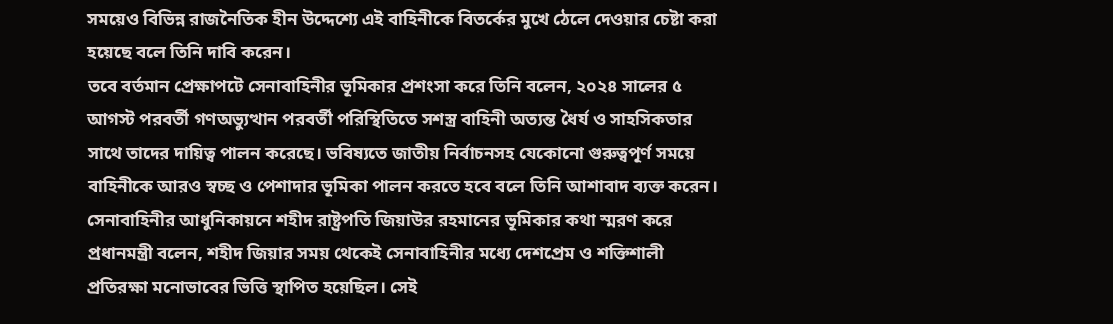সময়েও বিভিন্ন রাজনৈতিক হীন উদ্দেশ্যে এই বাহিনীকে বিতর্কের মুখে ঠেলে দেওয়ার চেষ্টা করা হয়েছে বলে তিনি দাবি করেন।
তবে বর্তমান প্রেক্ষাপটে সেনাবাহিনীর ভূমিকার প্রশংসা করে তিনি বলেন, ২০২৪ সালের ৫ আগস্ট পরবর্তী গণঅভ্যুত্থান পরবর্তী পরিস্থিতিতে সশস্ত্র বাহিনী অত্যন্ত ধৈর্য ও সাহসিকতার সাথে তাদের দায়িত্ব পালন করেছে। ভবিষ্যতে জাতীয় নির্বাচনসহ যেকোনো গুরুত্বপূর্ণ সময়ে বাহিনীকে আরও স্বচ্ছ ও পেশাদার ভূমিকা পালন করতে হবে বলে তিনি আশাবাদ ব্যক্ত করেন।
সেনাবাহিনীর আধুনিকায়নে শহীদ রাষ্ট্রপতি জিয়াউর রহমানের ভূমিকার কথা স্মরণ করে প্রধানমন্ত্রী বলেন, শহীদ জিয়ার সময় থেকেই সেনাবাহিনীর মধ্যে দেশপ্রেম ও শক্তিশালী প্রতিরক্ষা মনোভাবের ভিত্তি স্থাপিত হয়েছিল। সেই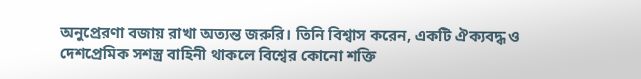অনুপ্রেরণা বজায় রাখা অত্যন্ত জরুরি। তিনি বিশ্বাস করেন, একটি ঐক্যবদ্ধ ও দেশপ্রেমিক সশস্ত্র বাহিনী থাকলে বিশ্বের কোনো শক্তি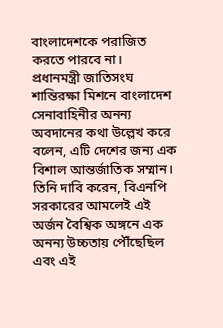বাংলাদেশকে পরাজিত করতে পারবে না।
প্রধানমন্ত্রী জাতিসংঘ শান্তিরক্ষা মিশনে বাংলাদেশ সেনাবাহিনীর অনন্য অবদানের কথা উল্লেখ করে বলেন, এটি দেশের জন্য এক বিশাল আন্তর্জাতিক সম্মান। তিনি দাবি করেন, বিএনপি সরকারের আমলেই এই অর্জন বৈশ্বিক অঙ্গনে এক অনন্য উচ্চতায় পৌঁছেছিল এবং এই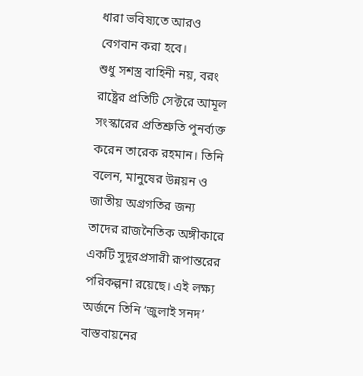ধারা ভবিষ্যতে আরও বেগবান করা হবে।
শুধু সশস্ত্র বাহিনী নয়, বরং রাষ্ট্রের প্রতিটি সেক্টরে আমূল সংস্কারের প্রতিশ্রুতি পুনর্ব্যক্ত করেন তারেক রহমান। তিনি বলেন, মানুষের উন্নয়ন ও জাতীয় অগ্রগতির জন্য তাদের রাজনৈতিক অঙ্গীকারে একটি সুদূরপ্রসারী রূপান্তরের পরিকল্পনা রয়েছে। এই লক্ষ্য অর্জনে তিনি ‘জুলাই সনদ’ বাস্তবায়নের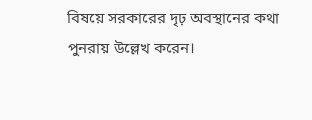বিষয়ে সরকারের দৃঢ় অবস্থানের কথা পুনরায় উল্লেখ করেন।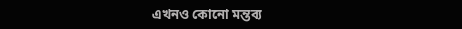এখনও কোনো মন্তব্য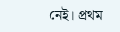নেই। প্রথম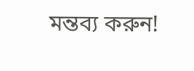মন্তব্য করুন!